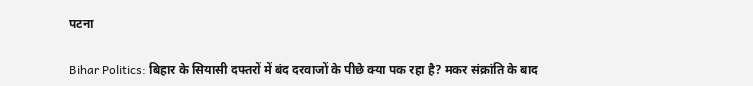पटना

Bihar Politics: बिहार के सियासी दफ्तरों में बंद दरवाजों के पीछे क्या पक रहा है? मकर संक्रांति के बाद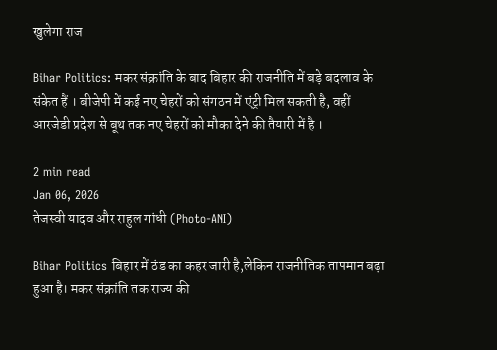खुलेगा राज

Bihar Politics: मकर संक्रांति के बाद बिहार की राजनीति में बड़े बदलाव के संकेत हैं । बीजेपी में कई नए चेहरों को संगठन में एंट्री मिल सकती है, वहीं आरजेडी प्रदेश से बूथ तक नए चेहरों को मौका देने की तैयारी में है ।

2 min read
Jan 06, 2026
तेजस्वी यादव और राहुल गांधी (Photo-ANI)

Bihar Politics बिहार में ठंड का कहर जारी है,लेकिन राजनीतिक तापमान बढ़ा हुआ है। मकर संक्रांति तक राज्य की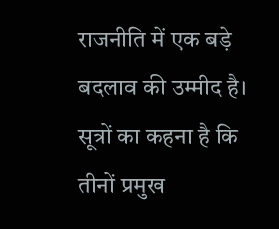राजनीति में एक बड़े बदलाव की उम्मीद है। सूत्रों का कहना है कि तीनों प्रमुख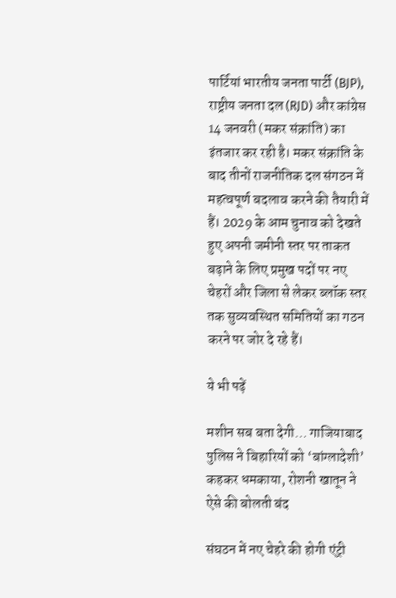पार्टियां भारतीय जनता पार्टी (BJP), राष्ट्रीय जनता दल (RJD) और कांग्रेस 14 जनवरी (मकर संक्रांति) का इंतजार कर रही है। मकर संक्रांति के बाद तीनों राजनीतिक दल संगठन में महत्वपूर्ण बदलाव करने की तैयारी में हैं। 2029 के आम चुनाव को देखते हुए अपनी जमीनी स्तर पर ताकत बढ़ाने के लिए प्रमुख पदों पर नए चेहरों और जिला से लेकर ब्लॉक स्तर तक सुव्यवस्थित समितियों का गठन करने पर जोर दे रहे हैं।

ये भी पढ़ें

मशीन सब बता देगी… गाजियाबाद पुलिस ने बिहारियों को ‘बांग्लादेशी’ कहकर धमकाया, रोशनी खातून ने ऐसे की बोलती बंद

संघठन में नए चेहरे की होगी एंट्री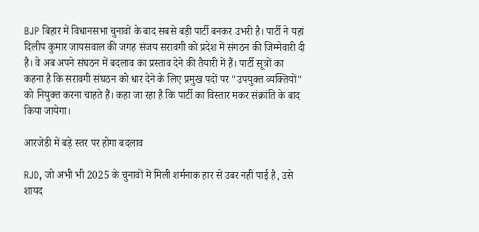BJP बिहार में विधानसभा चुनावों के बाद सबसे बड़ी पार्टी बनकर उभरी है। पार्टी ने यहां दिलीप कुमार जायसवाल की जगह संजय सरावगी को प्रदेश में संगठन की जिम्मेवारी दी है। वे अब अपने संघठन में बदलाव का प्रस्ताव देने की तैयारी में हैं। पार्टी सूत्रों का कहना है कि सरावगी संघठन को धार देने के लिए प्रमुख पदों पर "उपयुक्त व्यक्तियों" को नियुक्त करना चाहते हैं। कहा जा रहा है कि पार्टी का विस्तार मकर संक्रांति के बाद किया जायेगा।

आरजेडी में बड़े स्तर पर होगा बदलाव

RJD, जो अभी भी 2025 के चुनावों में मिली शर्मनाक हार से उबर नहीं पाई है, उसे शायद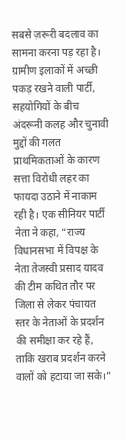सबसे ज़रूरी बदलाव का सामना करना पड़ रहा है। ग्रामीण इलाकों में अच्छी पकड़ रखने वाली पार्टी, सहयोगियों के बीच अंदरूनी कलह और चुनावी मुद्दों की गलत प्राथमिकताओं के कारण सत्ता विरोधी लहर का फायदा उठाने में नाकाम रही है। एक सीनियर पार्टी नेता ने कहा, “राज्य विधानसभा में विपक्ष के नेता तेजस्वी प्रसाद यादव की टीम कथित तौर पर जिला से लेकर पंचायत स्तर के नेताओं के प्रदर्शन की समीक्षा कर रहे हैं, ताकि खराब प्रदर्शन करने वालों को हटाया जा सके।”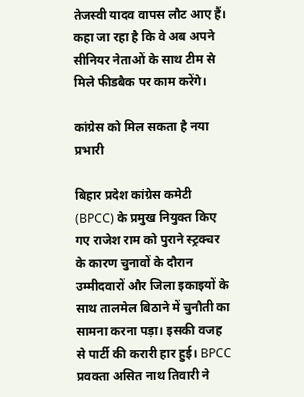तेजस्वी यादव वापस लौट आए हैं। कहा जा रहा है कि वे अब अपने सीनियर नेताओं के साथ टीम से मिले फीडबैक पर काम करेंगे।

कांग्रेस को मिल सकता है नया प्रभारी

बिहार प्रदेश कांग्रेस कमेटी (BPCC) के प्रमुख नियुक्त किए गए राजेश राम को पुराने स्ट्रक्चर के कारण चुनावों के दौरान उम्मीदवारों और जिला इकाइयों के साथ तालमेल बिठाने में चुनौती का सामना करना पड़ा। इसकी वजह से पार्टी की करारी हार हुई। BPCC प्रवक्ता असित नाथ तिवारी ने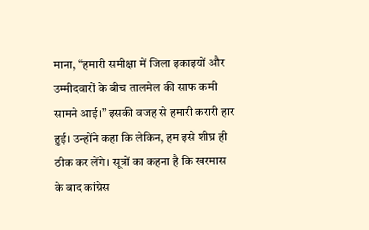माना, “हमारी समीक्षा में जिला इकाइयों और उम्मीदवारों के बीच तालमेल की साफ कमी सामने आई।” इसकी वजह से हमारी करारी हार हुई। उन्होंने कहा कि लेकिन, हम इसे शीघ्र ही ठीक कर लेंगे। सूत्रों का कहना है कि खरमास के बाद कांग्रेस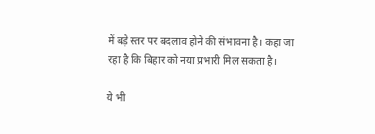में बड़े स्तर पर बदलाव होने की संभावना है। कहा जा रहा है कि बिहार को नया प्रभारी मिल सकता है।

ये भी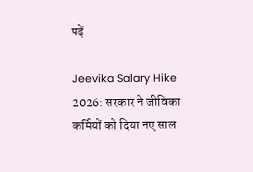पढ़ें

Jeevika Salary Hike 2026: सरकार ने जीविका कर्मियों को दिया नए साल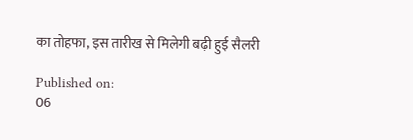का तोहफा, इस तारीख से मिलेगी बढ़ी हुई सैलरी

Published on:
06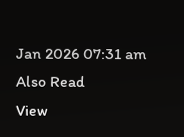Jan 2026 07:31 am
Also Read
View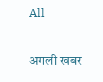All

अगली खबर